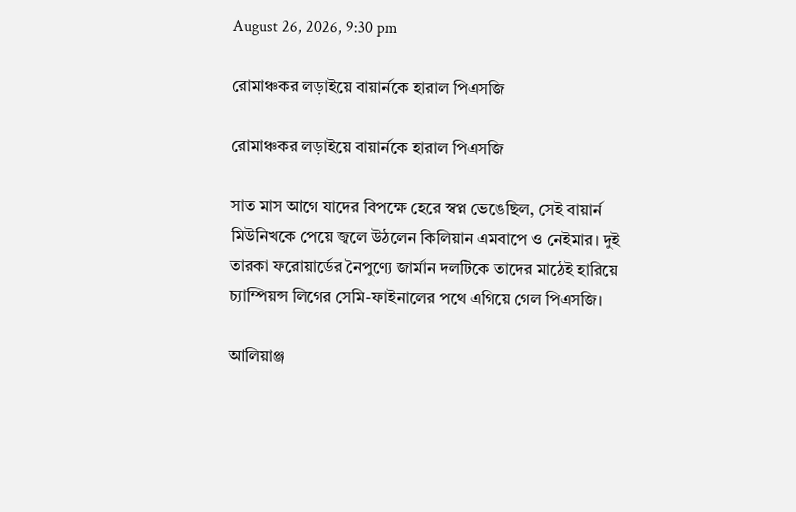August 26, 2026, 9:30 pm

রোমাঞ্চকর লড়াইয়ে বায়ার্নকে হারাল পিএসজি

রোমাঞ্চকর লড়াইয়ে বায়ার্নকে হারাল পিএসজি

সাত মাস আগে যাদের বিপক্ষে হেরে স্বপ্ন ভেঙেছিল, সেই বায়ার্ন মিউনিখকে পেয়ে জ্বলে উঠলেন কিলিয়ান এমবাপে ও নেইমার। দুই তারকা ফরোয়ার্ডের নৈপুণ্যে জার্মান দলটিকে তাদের মাঠেই হারিয়ে চ্যাম্পিয়ন্স লিগের সেমি-ফাইনালের পথে এগিয়ে গেল পিএসজি।

আলিয়াঞ্জ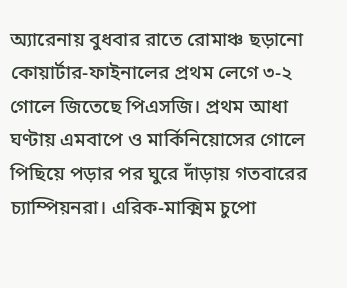অ্যারেনায় বুধবার রাতে রোমাঞ্চ ছড়ানো কোয়ার্টার-ফাইনালের প্রথম লেগে ৩-২ গোলে জিতেছে পিএসজি। প্রথম আধা ঘণ্টায় এমবাপে ও মার্কিনিয়োসের গোলে পিছিয়ে পড়ার পর ঘুরে দাঁড়ায় গতবারের চ্যাম্পিয়নরা। এরিক-মাক্মিম চুপো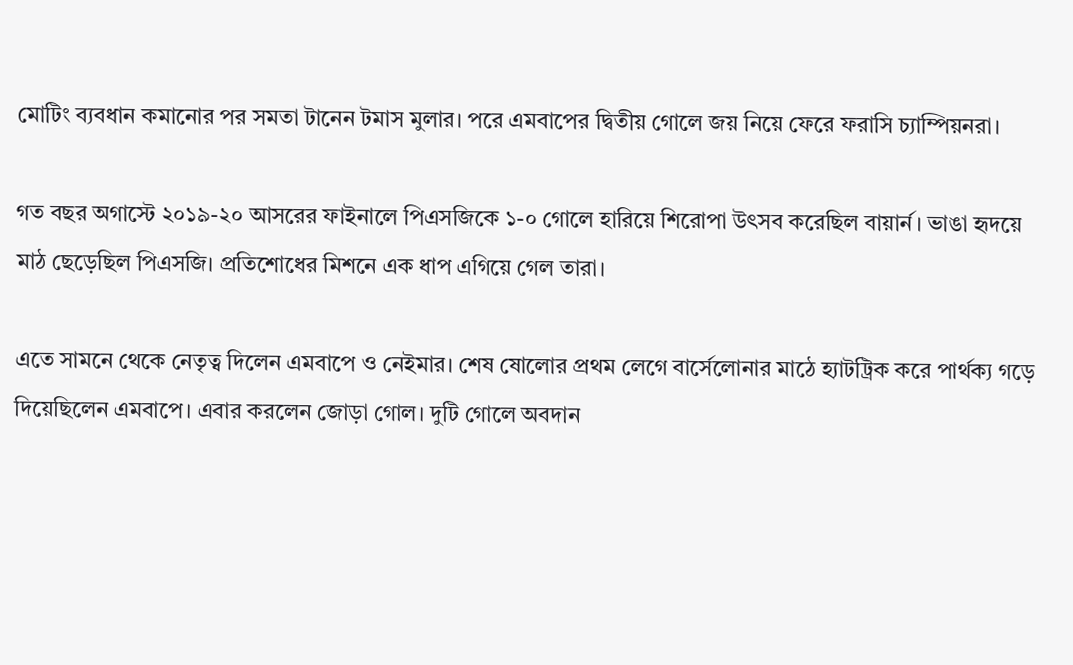মোটিং ব্যবধান কমানোর পর সমতা টানেন টমাস মুলার। পরে এমবাপের দ্বিতীয় গোলে জয় নিয়ে ফেরে ফরাসি চ্যাম্পিয়নরা।

গত বছর অগাস্টে ২০১৯-২০ আসরের ফাইনালে পিএসজিকে ১-০ গোলে হারিয়ে শিরোপা উৎসব করেছিল বায়ার্ন। ভাঙা হৃদয়ে মাঠ ছেড়েছিল পিএসজি। প্রতিশোধের মিশনে এক ধাপ এগিয়ে গেল তারা।

এতে সামনে থেকে নেতৃত্ব দিলেন এমবাপে ও নেইমার। শেষ ষোলোর প্রথম লেগে বার্সেলোনার মাঠে হ্যাটট্রিক করে পার্থক্য গড়ে দিয়েছিলেন এমবাপে। এবার করলেন জোড়া গোল। দুটি গোলে অবদান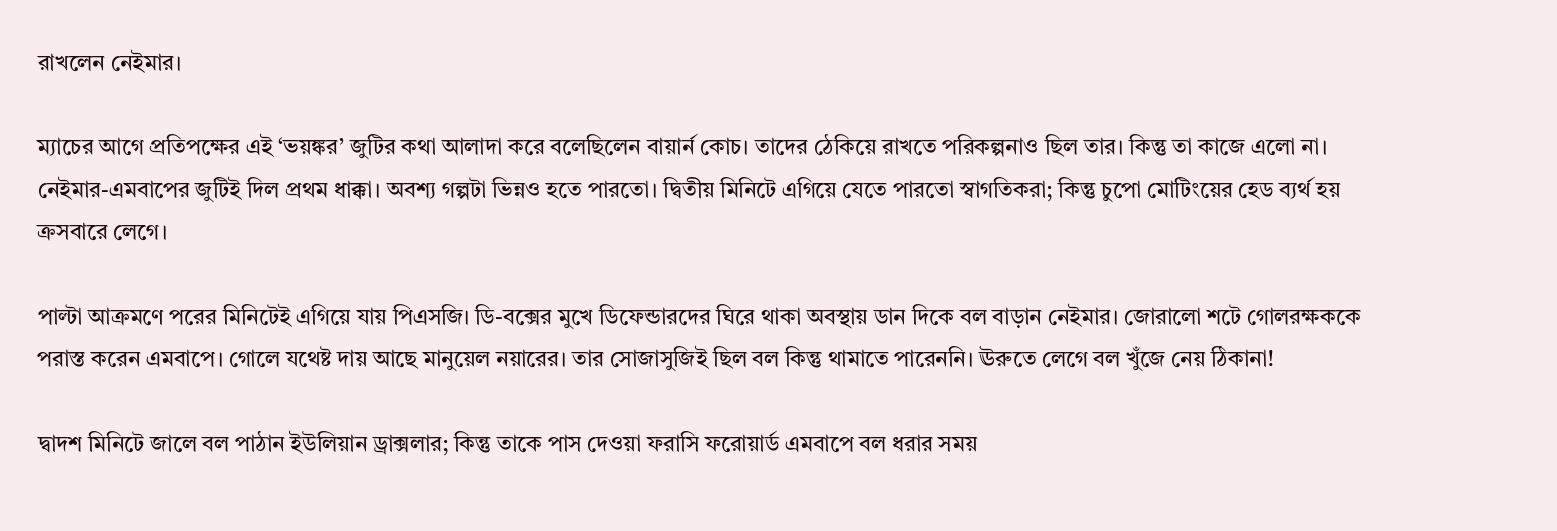রাখলেন নেইমার।

ম্যাচের আগে প্রতিপক্ষের এই ‘ভয়ঙ্কর’ জুটির কথা আলাদা করে বলেছিলেন বায়ার্ন কোচ। তাদের ঠেকিয়ে রাখতে পরিকল্পনাও ছিল তার। কিন্তু তা কাজে এলো না। নেইমার-এমবাপের জুটিই দিল প্রথম ধাক্কা। অবশ্য গল্পটা ভিন্নও হতে পারতো। দ্বিতীয় মিনিটে এগিয়ে যেতে পারতো স্বাগতিকরা; কিন্তু চুপো মোটিংয়ের হেড ব্যর্থ হয় ক্রসবারে লেগে।

পাল্টা আক্রমণে পরের মিনিটেই এগিয়ে যায় পিএসজি। ডি-বক্সের মুখে ডিফেন্ডারদের ঘিরে থাকা অবস্থায় ডান দিকে বল বাড়ান নেইমার। জোরালো শটে গোলরক্ষককে পরাস্ত করেন এমবাপে। গোলে যথেষ্ট দায় আছে মানুয়েল নয়ারের। তার সোজাসুজিই ছিল বল কিন্তু থামাতে পারেননি। ঊরুতে লেগে বল খুঁজে নেয় ঠিকানা!

দ্বাদশ মিনিটে জালে বল পাঠান ইউলিয়ান ড্রাক্সলার; কিন্তু তাকে পাস দেওয়া ফরাসি ফরোয়ার্ড এমবাপে বল ধরার সময়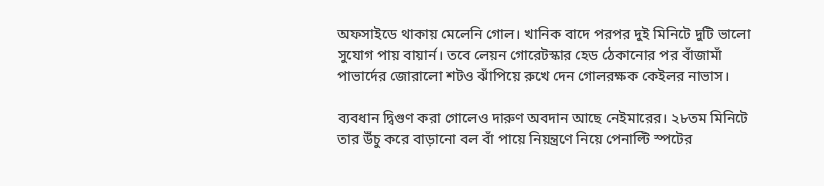অফসাইডে থাকায় মেলেনি গোল। খানিক বাদে পরপর দুই মিনিটে দুটি ভালো সুযোগ পায় বায়ার্ন। তবে লেয়ন গোরেটস্কার হেড ঠেকানোর পর বাঁজামাঁ পাভার্দের জোরালো শটও ঝাঁপিয়ে রুখে দেন গোলরক্ষক কেইলর নাভাস।

ব্যবধান দ্বিগুণ করা গোলেও দারুণ অবদান আছে নেইমারের। ২৮তম মিনিটে তার উঁচু করে বাড়ানো বল বাঁ পায়ে নিয়ন্ত্রণে নিয়ে পেনাল্টি স্পটের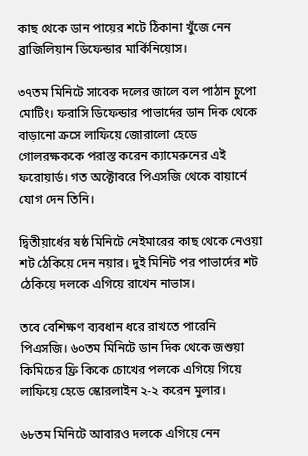কাছ থেকে ডান পায়ের শটে ঠিকানা খুঁজে নেন ব্রাজিলিয়ান ডিফেন্ডার মার্কিনিয়োস।

৩৭তম মিনিটে সাবেক দলের জালে বল পাঠান চুপো মোটিং। ফরাসি ডিফেন্ডার পাভার্দের ডান দিক থেকে বাড়ানো ক্রসে লাফিয়ে জোরালো হেডে গোলরক্ষককে পরাস্ত করেন ক্যামেরুনের এই ফরোয়ার্ড। গত অক্টোবরে পিএসজি থেকে বায়ার্নে যোগ দেন তিনি।

দ্বিতীয়ার্ধের ষষ্ঠ মিনিটে নেইমারের কাছ থেকে নেওয়া শট ঠেকিয়ে দেন নয়ার। দুই মিনিট পর পাভার্দের শট ঠেকিয়ে দলকে এগিয়ে রাখেন নাভাস।

তবে বেশিক্ষণ ব্যবধান ধরে রাখতে পারেনি পিএসজি। ৬০তম মিনিটে ডান দিক থেকে জশুয়া কিমিচের ফ্রি কিকে চোখের পলকে এগিয়ে গিয়ে লাফিয়ে হেডে স্কোরলাইন ২-২ করেন মুলার।

৬৮তম মিনিটে আবারও দলকে এগিয়ে নেন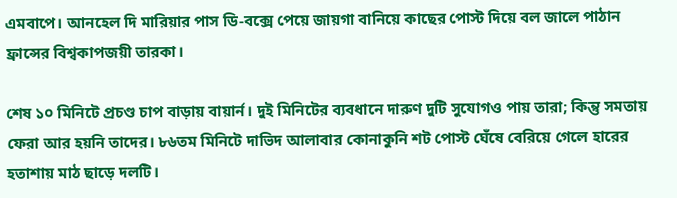এমবাপে। আনহেল দি মারিয়ার পাস ডি-বক্সে পেয়ে জায়গা বানিয়ে কাছের পোস্ট দিয়ে বল জালে পাঠান ফ্রান্সের বিশ্বকাপজয়ী তারকা।

শেষ ১০ মিনিটে প্রচণ্ড চাপ বাড়ায় বায়ার্ন। দুই মিনিটের ব্যবধানে দারুণ দুটি সুযোগও পায় তারা; কিন্তু সমতায় ফেরা আর হয়নি তাদের। ৮৬তম মিনিটে দাভিদ আলাবার কোনাকুনি শট পোস্ট ঘেঁষে বেরিয়ে গেলে হারের হতাশায় মাঠ ছাড়ে দলটি।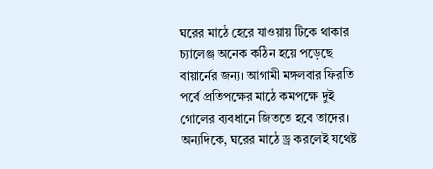ঘরের মাঠে হেরে যাওয়ায় টিকে থাকার চ্যালেঞ্জ অনেক কঠিন হয়ে পড়েছে বায়ার্নের জন্য। আগামী মঙ্গলবার ফিরতি পর্বে প্রতিপক্ষের মাঠে কমপক্ষে দুই গোলের ব্যবধানে জিততে হবে তাদের। অন্যদিকে, ঘরের মাঠে ড্র করলেই যথেষ্ট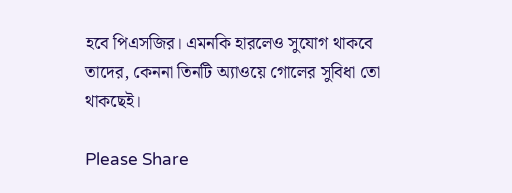হবে পিএসজির। এমনকি হারলেও সুযোগ থাকবে তাদের, কেননা তিনটি অ্যাওয়ে গোলের সুবিধা তো থাকছেই।

Please Share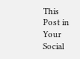This Post in Your Social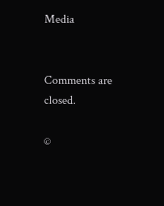Media


Comments are closed.

©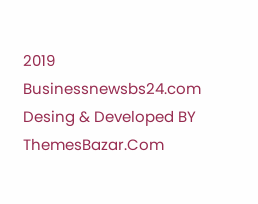2019 Businessnewsbs24.com
Desing & Developed BY ThemesBazar.Com